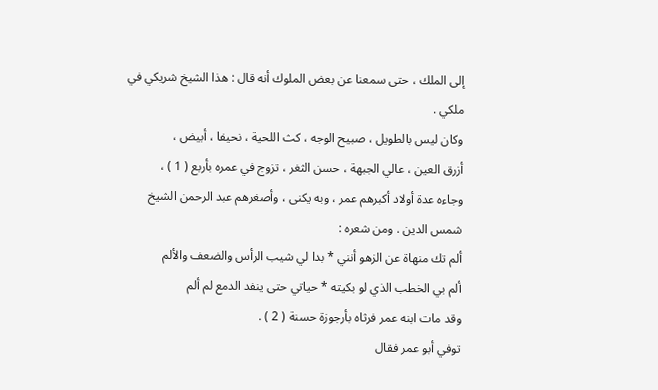إلى الملك ، حتى سمعنا عن بعض الملوك أنه قال : هذا الشيخ شريكي في
ملكي .
وكان ليس بالطويل ، صبيح الوجه ، كث اللحية ، نحيفا ، أبيض ،
أزرق العين ، عالي الجبهة ، حسن الثغر ، تزوج في عمره بأربع ( 1 ) ،
وجاءه عدة أولاد أكبرهم عمر ، وبه يكنى ، وأصغرهم عبد الرحمن الشيخ
شمس الدين . ومن شعره :
ألم تك منهاة عن الزهو أنني * بدا لي شيب الرأس والضعف والألم
ألم بي الخطب الذي لو بكيته * حياتي حتى ينفد الدمع لم ألم
وقد مات ابنه عمر فرثاه بأرجوزة حسنة ( 2 ) .
توفي أبو عمر فقال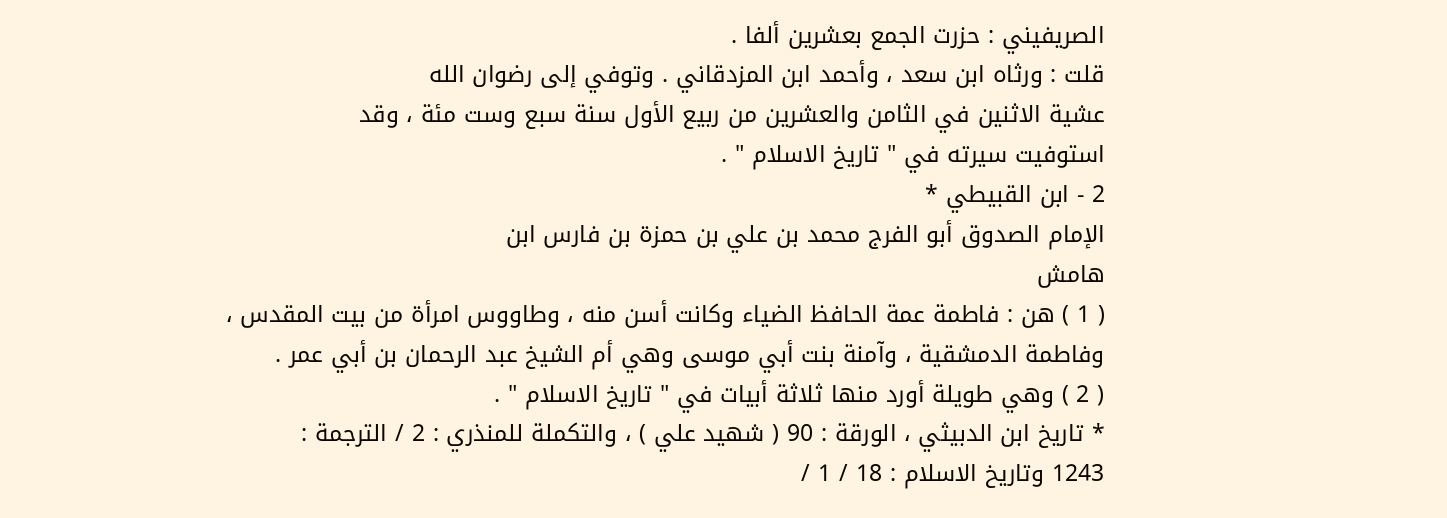الصريفيني : حزرت الجمع بعشرين ألفا .
قلت : ورثاه ابن سعد ، وأحمد ابن المزدقاني . وتوفي إلى رضوان الله
عشية الاثنين في الثامن والعشرين من ربيع الأول سنة سبع وست مئة ، وقد
استوفيت سيرته في " تاريخ الاسلام " .
2 - ابن القبيطي *
الإمام الصدوق أبو الفرج محمد بن علي بن حمزة بن فارس ابن
هامش
( 1 ) هن : فاطمة عمة الحافظ الضياء وكانت أسن منه ، وطاووس امرأة من بيت المقدس ،
وفاطمة الدمشقية ، وآمنة بنت أبي موسى وهي أم الشيخ عبد الرحمان بن أبي عمر .
( 2 ) وهي طويلة أورد منها ثلاثة أبيات في " تاريخ الاسلام " .
* تاريخ ابن الدبيثي ، الورقة : 90 ( شهيد علي ) ، والتكملة للمنذري : 2 / الترجمة :
1243 وتاريخ الاسلام : 18 / 1 /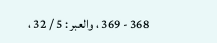368 - 369 ، والعبر : 5 / 32 ،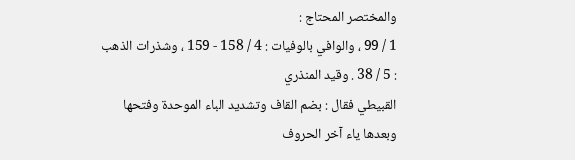والمختصر المحتاج :
1 / 99 ، والوافي بالوفيات : 4 / 158 - 159 ، وشذرات الذهب : 5 / 38 . وقيد المنذري
القبيطي فقال : بضم القاف وتشديد الباء الموحدة وفتحها وبعدها ياء آخر الحروف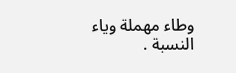وطاء مهملة وياء
النسبة .